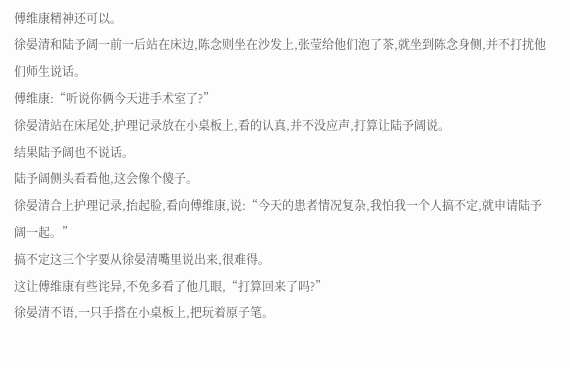傅维康精神还可以。
徐晏清和陆予阔一前一后站在床边,陈念则坐在沙发上,张莹给他们泡了茶,就坐到陈念身侧,并不打扰他们师生说话。
傅维康:“听说你俩今天进手术室了?”
徐晏清站在床尾处,护理记录放在小桌板上,看的认真,并不没应声,打算让陆予阔说。
结果陆予阔也不说话。
陆予阔侧头看看他,这会像个傻子。
徐晏清合上护理记录,抬起脸,看向傅维康,说:“今天的患者情况复杂,我怕我一个人搞不定,就申请陆予阔一起。”
搞不定这三个字要从徐晏清嘴里说出来,很难得。
这让傅维康有些诧异,不免多看了他几眼,“打算回来了吗?”
徐晏清不语,一只手搭在小桌板上,把玩着原子笔。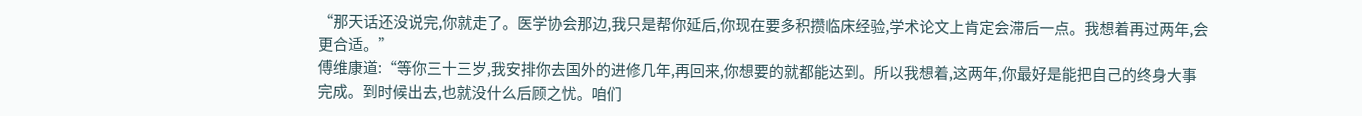“那天话还没说完,你就走了。医学协会那边,我只是帮你延后,你现在要多积攒临床经验,学术论文上肯定会滞后一点。我想着再过两年,会更合适。”
傅维康道:“等你三十三岁,我安排你去国外的进修几年,再回来,你想要的就都能达到。所以我想着,这两年,你最好是能把自己的终身大事完成。到时候出去,也就没什么后顾之忧。咱们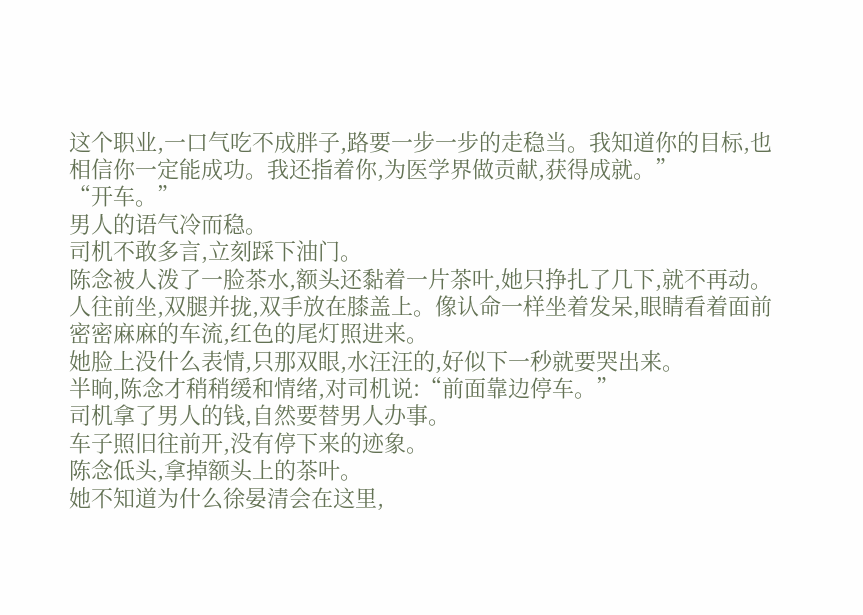这个职业,一口气吃不成胖子,路要一步一步的走稳当。我知道你的目标,也相信你一定能成功。我还指着你,为医学界做贡献,获得成就。”
“开车。”
男人的语气冷而稳。
司机不敢多言,立刻踩下油门。
陈念被人泼了一脸茶水,额头还黏着一片茶叶,她只挣扎了几下,就不再动。人往前坐,双腿并拢,双手放在膝盖上。像认命一样坐着发呆,眼睛看着面前密密麻麻的车流,红色的尾灯照进来。
她脸上没什么表情,只那双眼,水汪汪的,好似下一秒就要哭出来。
半晌,陈念才稍稍缓和情绪,对司机说:“前面靠边停车。”
司机拿了男人的钱,自然要替男人办事。
车子照旧往前开,没有停下来的迹象。
陈念低头,拿掉额头上的茶叶。
她不知道为什么徐晏清会在这里,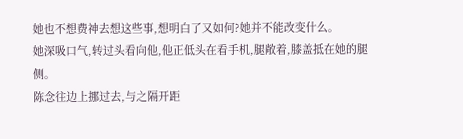她也不想费神去想这些事,想明白了又如何?她并不能改变什么。
她深吸口气,转过头看向他,他正低头在看手机,腿敞着,膝盖抵在她的腿侧。
陈念往边上挪过去,与之隔开距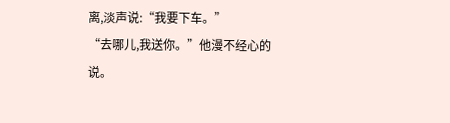离,淡声说:“我要下车。”
“去哪儿,我送你。”他漫不经心的说。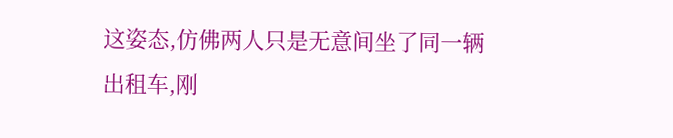这姿态,仿佛两人只是无意间坐了同一辆出租车,刚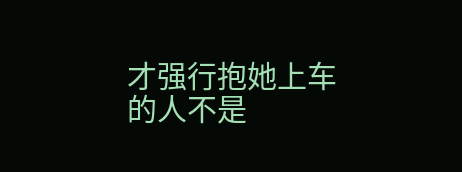才强行抱她上车的人不是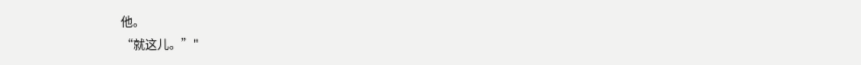他。
“就这儿。”"